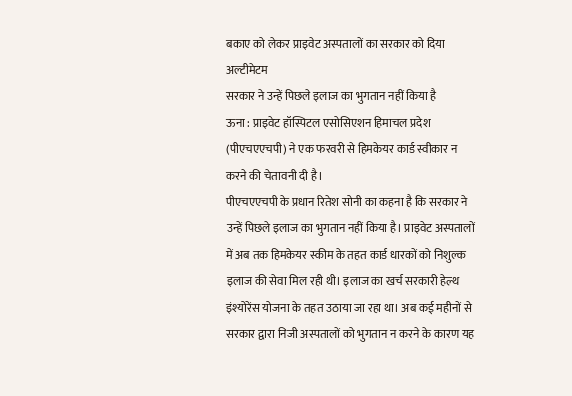बकाए को लेकर प्राइवेट अस्पतालों का सरकार को दिया अल्टीमेटम
सरकार ने उन्हें पिछले इलाज का भुगतान नहीं किया है
ऊना : प्राइवेट हॉस्पिटल एसोसिएशन हिमाचल प्रदेश (पीएचएएचपी) ने एक फरवरी से हिमकेयर कार्ड स्वीकार न करने की चेतावनी दी है।
पीएचएएचपी के प्रधान रितेश सोनी का कहना है कि सरकार ने उन्हें पिछले इलाज का भुगतान नहीं किया है। प्राइवेट अस्पतालों में अब तक हिमकेयर स्कीम के तहत कार्ड धारकों को निशुल्क इलाज की सेवा मिल रही थी। इलाज का खर्च सरकारी हेल्थ इंश्योरेंस योजना के तहत उठाया जा रहा था। अब कई महीनों से सरकार द्वारा निजी अस्पतालों को भुगतान न करने के कारण यह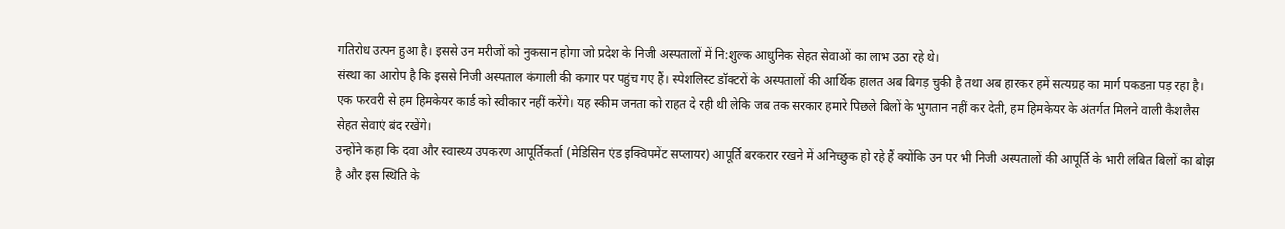गतिरोध उत्पन हुआ है। इससे उन मरीजों को नुकसान होगा जो प्रदेश के निजी अस्पतालों में नि:शुल्क आधुनिक सेहत सेवाओं का लाभ उठा रहे थे।
संस्था का आरोप है कि इससे निजी अस्पताल कंगाली की कगार पर पहुंच गए हैं। स्पेशलिस्ट डॉक्टरों के अस्पतालों की आर्थिक हालत अब बिगड़ चुकी है तथा अब हारकर हमें सत्यग्रह का मार्ग पकडऩा पड़ रहा है। एक फरवरी से हम हिमकेयर कार्ड को स्वीकार नहीं करेंगे। यह स्कीम जनता को राहत दे रही थी लेकि जब तक सरकार हमारे पिछले बिलों के भुगतान नहीं कर देती, हम हिमकेयर के अंतर्गत मिलने वाली कैशलैस सेहत सेवाएं बंद रखेंगे।
उन्होंने कहा कि दवा और स्वास्थ्य उपकरण आपूर्तिकर्ता (मेडिसिन एंड इक्विपमेंट सप्लायर) आपूर्ति बरकरार रखने में अनिच्छुक हो रहे हैं क्योंकि उन पर भी निजी अस्पतालों की आपूर्ति के भारी लंबित बिलों का बोझ है और इस स्थिति के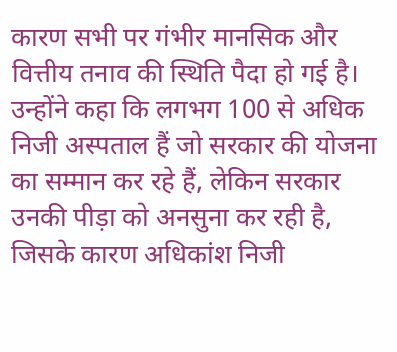कारण सभी पर गंभीर मानसिक और वित्तीय तनाव की स्थिति पैदा हो गई है। उन्होंने कहा कि लगभग 100 से अधिक निजी अस्पताल हैं जो सरकार की योजना का सम्मान कर रहे हैं, लेकिन सरकार उनकी पीड़ा को अनसुना कर रही है, जिसके कारण अधिकांश निजी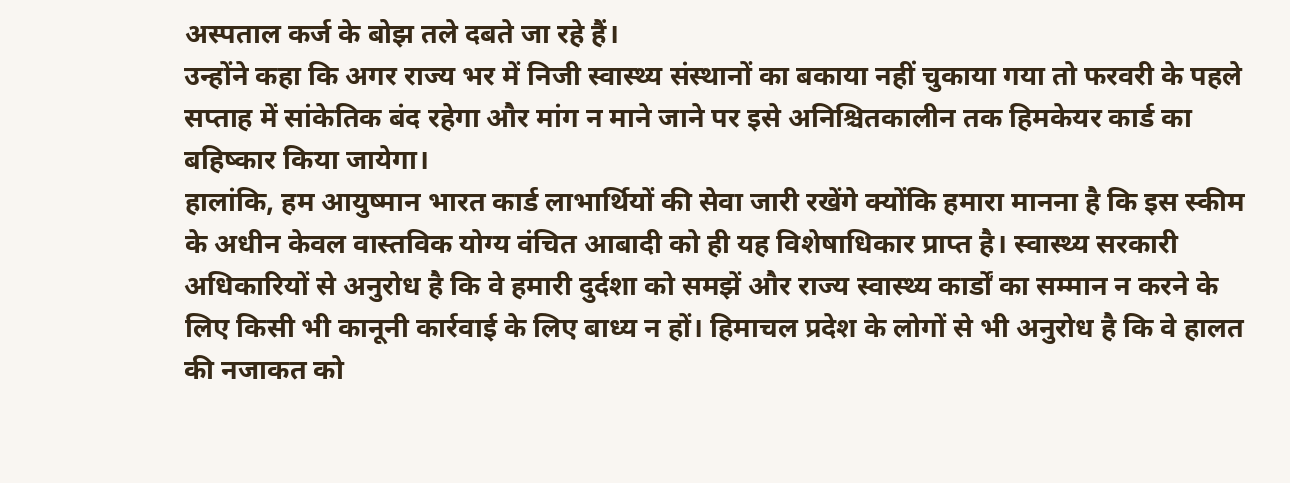अस्पताल कर्ज के बोझ तले दबते जा रहे हैं।
उन्होंने कहा कि अगर राज्य भर में निजी स्वास्थ्य संस्थानों का बकाया नहीं चुकाया गया तो फरवरी के पहले सप्ताह में सांकेतिक बंद रहेगा और मांग न माने जाने पर इसे अनिश्चितकालीन तक हिमकेयर कार्ड का बहिष्कार किया जायेगा।
हालांकि, हम आयुष्मान भारत कार्ड लाभार्थियों की सेवा जारी रखेंगे क्योंकि हमारा मानना है कि इस स्कीम के अधीन केवल वास्तविक योग्य वंचित आबादी को ही यह विशेषाधिकार प्राप्त है। स्वास्थ्य सरकारी अधिकारियों से अनुरोध है कि वे हमारी दुर्दशा को समझें और राज्य स्वास्थ्य कार्डों का सम्मान न करने के लिए किसी भी कानूनी कार्रवाई के लिए बाध्य न हों। हिमाचल प्रदेश के लोगों से भी अनुरोध है कि वे हालत की नजाकत को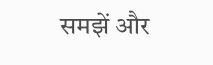समझें और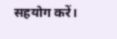सहयोग करें।